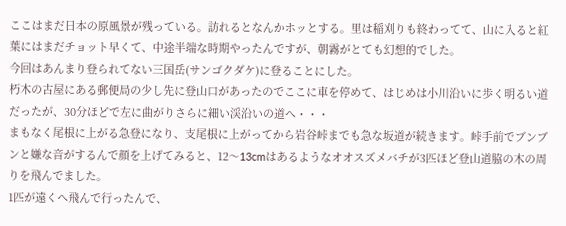ここはまだ日本の原風景が残っている。訪れるとなんかホッとする。里は稲刈りも終わってて、山に入ると紅葉にはまだチョット早くて、中途半端な時期やったんですが、朝霧がとても幻想的でした。
今回はあんまり登られてない三国岳(サンゴクダケ)に登ることにした。
朽木の古屋にある郵便局の少し先に登山口があったのでここに車を停めて、はじめは小川沿いに歩く明るい道だったが、30分ほどで左に曲がりさらに細い渓沿いの道へ・・・
まもなく尾根に上がる急登になり、支尾根に上がってから岩谷峠までも急な坂道が続きます。峠手前でブンブンと嫌な音がするんで顔を上げてみると、12〜13cmはあるようなオオスズメバチが3匹ほど登山道脇の木の周りを飛んでました。
1匹が遠くへ飛んで行ったんで、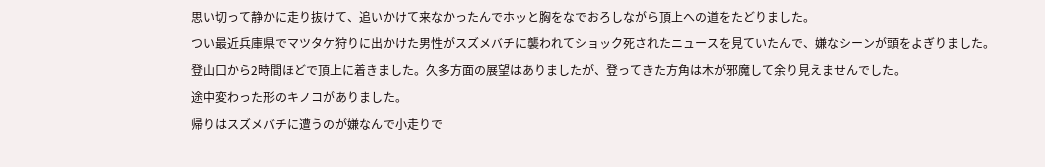思い切って静かに走り抜けて、追いかけて来なかったんでホッと胸をなでおろしながら頂上への道をたどりました。
つい最近兵庫県でマツタケ狩りに出かけた男性がスズメバチに襲われてショック死されたニュースを見ていたんで、嫌なシーンが頭をよぎりました。
登山口から2時間ほどで頂上に着きました。久多方面の展望はありましたが、登ってきた方角は木が邪魔して余り見えませんでした。
途中変わった形のキノコがありました。
帰りはスズメバチに遭うのが嫌なんで小走りで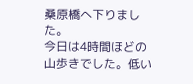桑原橋へ下りました。
今日は4時間ほどの山歩きでした。低い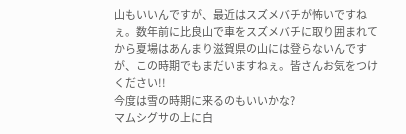山もいいんですが、最近はスズメバチが怖いですねぇ。数年前に比良山で車をスズメバチに取り囲まれてから夏場はあんまり滋賀県の山には登らないんですが、この時期でもまだいますねぇ。皆さんお気をつけください!!
今度は雪の時期に来るのもいいかな?
マムシグサの上に白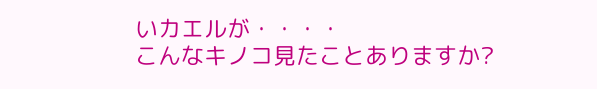いカエルが・・・・
こんなキノコ見たことありますか?